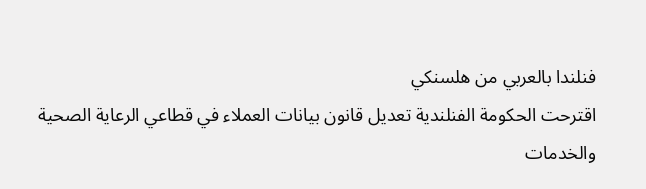فنلندا بالعربي من هلسنكي
اقترحت الحكومة الفنلندية تعديل قانون بيانات العملاء في قطاعي الرعاية الصحية والخدمات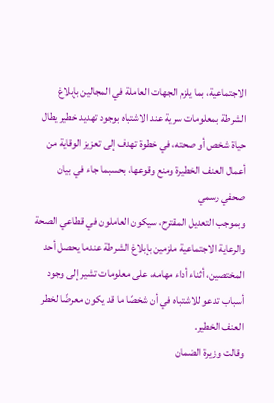الاجتماعية، بما يلزم الجهات العاملة في المجالين بإبلاغ الشرطة بمعلومات سرية عند الاشتباه بوجود تهديد خطير يطال حياة شخص أو صحته، في خطوة تهدف إلى تعزيز الوقاية من أعمال العنف الخطيرة ومنع وقوعها، بحسبما جاء في بيان صحفي رسمي
وبموجب التعديل المقترح، سيكون العاملون في قطاعي الصحة والرعاية الاجتماعية ملزمين بإبلاغ الشرطة عندما يحصل أحد المختصين، أثناء أداء مهامه، على معلومات تشير إلى وجود أسباب تدعو للاشتباه في أن شخصًا ما قد يكون معرضًا لخطر العنف الخطير.
وقالت وزيرة الضمان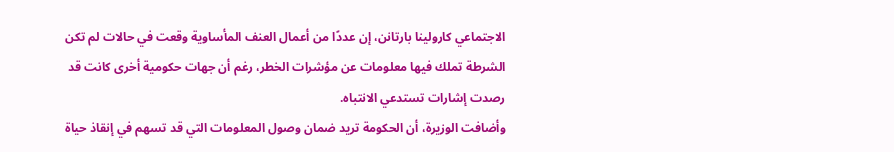الاجتماعي كارولينا بارتانن، إن عددًا من أعمال العنف المأساوية وقعت في حالات لم تكن الشرطة تملك فيها معلومات عن مؤشرات الخطر، رغم أن جهات حكومية أخرى كانت قد رصدت إشارات تستدعي الانتباه.
وأضافت الوزيرة، أن الحكومة تريد ضمان وصول المعلومات التي قد تسهم في إنقاذ حياة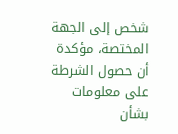شخص إلى الجهة المختصة، مؤكدة أن حصول الشرطة على معلومات بشأن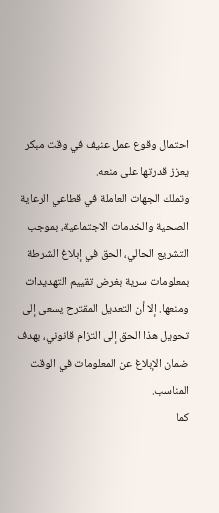احتمال وقوع عمل عنيف في وقت مبكر يعزز قدرتها على منعه.
وتملك الجهات العاملة في قطاعي الرعاية الصحية والخدمات الاجتماعية، بموجب التشريع الحالي، الحق في إبلاغ الشرطة بمعلومات سرية بغرض تقييم التهديدات ومنعها. إلا أن التعديل المقترح يسعى إلى تحويل هذا الحق إلى التزام قانوني، بهدف ضمان الإبلاغ عن المعلومات في الوقت المناسب.
كما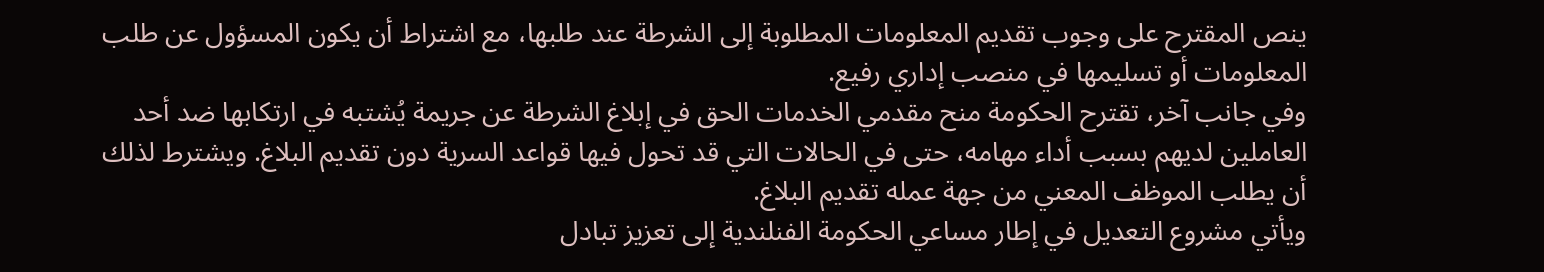ينص المقترح على وجوب تقديم المعلومات المطلوبة إلى الشرطة عند طلبها، مع اشتراط أن يكون المسؤول عن طلب المعلومات أو تسليمها في منصب إداري رفيع.
وفي جانب آخر، تقترح الحكومة منح مقدمي الخدمات الحق في إبلاغ الشرطة عن جريمة يُشتبه في ارتكابها ضد أحد العاملين لديهم بسبب أداء مهامه، حتى في الحالات التي قد تحول فيها قواعد السرية دون تقديم البلاغ. ويشترط لذلك أن يطلب الموظف المعني من جهة عمله تقديم البلاغ.
ويأتي مشروع التعديل في إطار مساعي الحكومة الفنلندية إلى تعزيز تبادل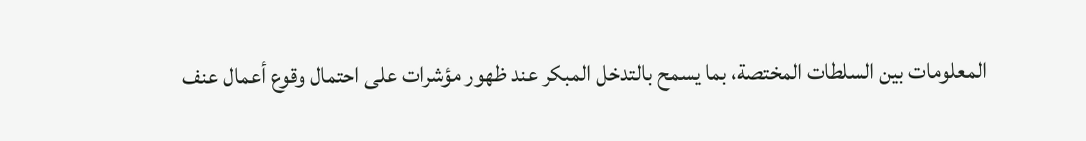المعلومات بين السلطات المختصة، بما يسمح بالتدخل المبكر عند ظهور مؤشرات على احتمال وقوع أعمال عنف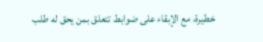خطيرة، مع الإبقاء على ضوابط تتعلق بمن يحق له طلب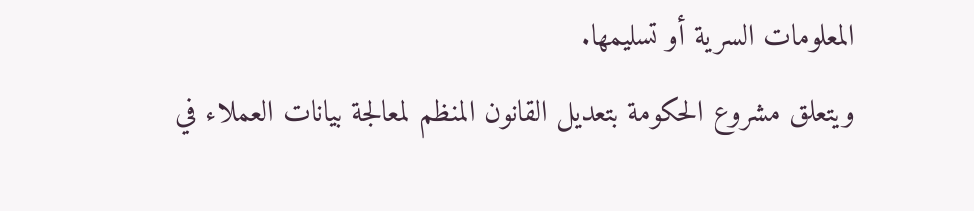المعلومات السرية أو تسليمها.
ويتعلق مشروع الحكومة بتعديل القانون المنظم لمعالجة بيانات العملاء في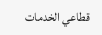قطاعي الخدمات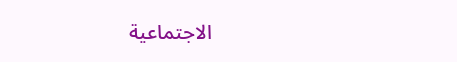الاجتماعية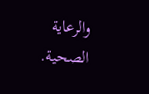والرعاية الصحية.